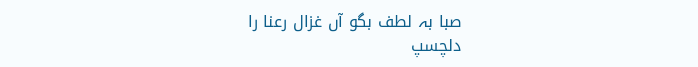صبا بہ لطف بگو آں غزال رعنا را
دلچسپ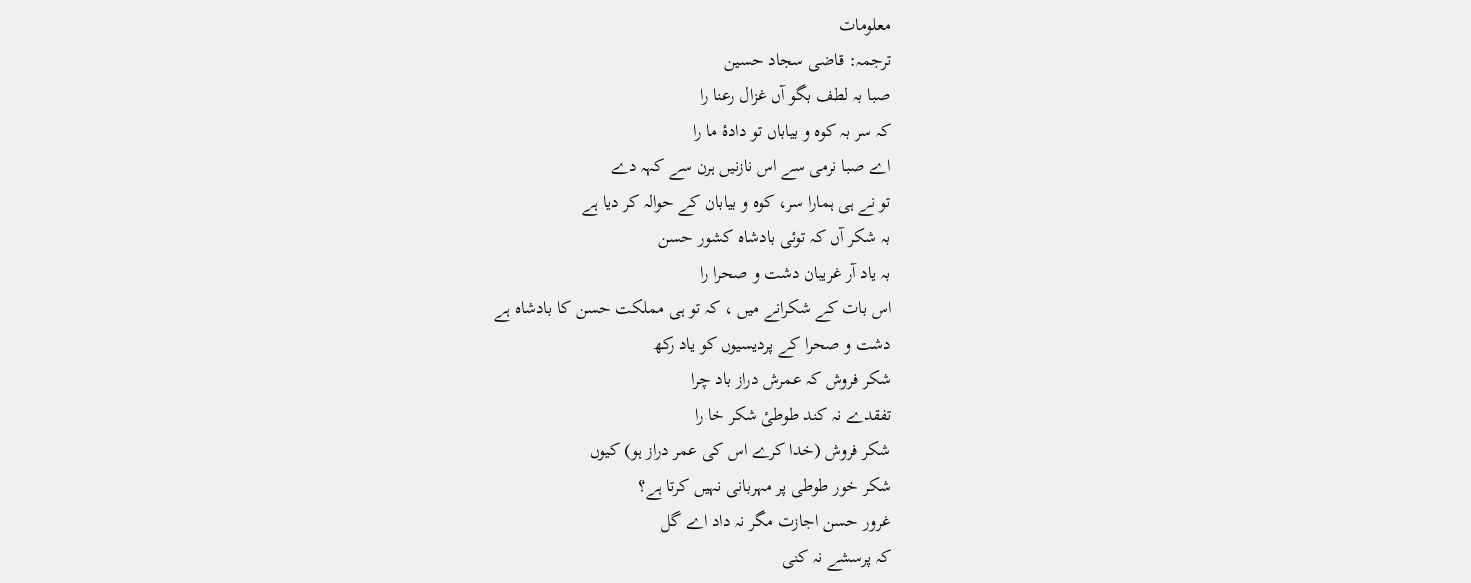معلومات
ترجمہ: قاضی سجاد حسین
صبا بہ لطف بگو آں غزال رعنا را
کہ سر بہ کوہ و بیاباں تو دادۂ ما را
اے صبا نرمی سے اس نازنیں ہرن سے کہہ دے
تو نے ہی ہمارا سر، کوہ و بیابان کے حوالہ کر دیا ہے
بہ شکر آں کہ توئی بادشاہ کشور حسن
بہ یاد آر غریبان دشت و صحرا را
اس بات کے شکرانے میں ، کہ تو ہی مملکت حسن کا بادشاہ ہے
دشت و صحرا کے پردیسیوں کو یاد رکھ
شکر فروش کہ عمرش دراز باد چرا
تفقدے نہ کند طوطیٔ شکر خا را
شکر فروش (خدا کرے اس کی عمر دراز ہو) کیوں
شکر خور طوطی پر مہربانی نہیں کرتا ہے؟
غرور حسن اجازت مگر نہ داد اے گل
کہ پرسشے نہ کنی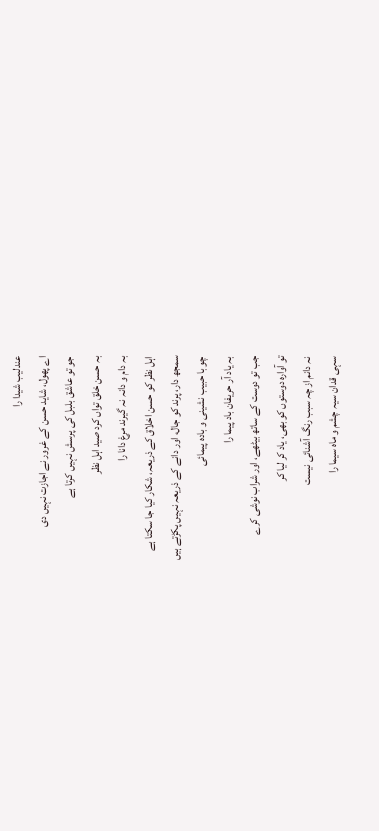عندلیب شیدا را
اے پھول، شاید حسن کے غرور نے اجازت نہیں دی
جو تو عاشق بلبل کی پرسش نہیں کرتا ہے
بہ حسن خلق تواں کرد صید اہل نظر
بہ دام و دانہ نہ گیرند مرغ دانا را
اہل نظر کو حسن اخلاق کے ذریعہ، شکار کیا جا سکتا ہے
سمجھ دار، پرند کو جال، اور دانے کے ذریعہ نہیں پکڑتے ہیں
چو با حبیب نشینی و بادہ پیمائی
بہ یاد آر حریفان باد پیما را
جب تو دوست کے ساتھ بیٹھے، اور شراب نوشی کرے
تو آوارہ دوستوں کو بھی، یاد کر لیا کر
نہ دانم از چہ سبب رنگ آشنائی نیست
سہی قدان سیہ چشم و ماہ سیما را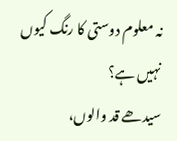نہ معلوم دوستی کا رنگ کیوں نہیں ہے؟
سیدھے قد والوں،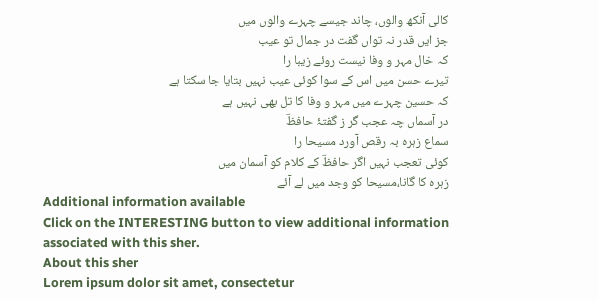کالی آنکھ والوں، چاند جیسے چہرے والوں میں
جز ایں قدر نہ تواں گفت در جمال تو عیب
کہ خال مہر و وفا نیست روئے زیبا را
تیرے حسن میں اس کے سوا کوئی عیب نہیں بتایا جا سکتا ہے
کہ حسین چہرے میں مہر و وفا کا تل بھی نہیں ہے
در آسماں چہ عجب گر ز گفتۂ حافظؔ
سماع زہرہ بہ رقص آورد مسیحا را
کوئی تعجب نہیں اگر حافظؔ کے کلام کو آسمان میں
زہرہ کا گانا،مسیحا کو وجد میں لے آئے
Additional information available
Click on the INTERESTING button to view additional information associated with this sher.
About this sher
Lorem ipsum dolor sit amet, consectetur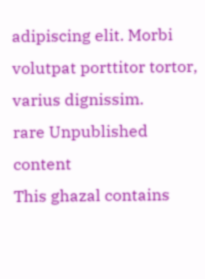adipiscing elit. Morbi volutpat porttitor tortor, varius dignissim.
rare Unpublished content
This ghazal contains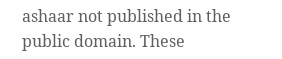ashaar not published in the public domain. These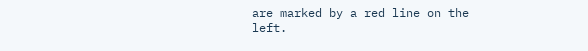are marked by a red line on the left.